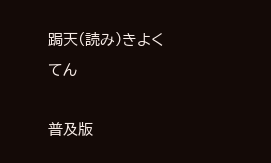跼天(読み)きよくてん

普及版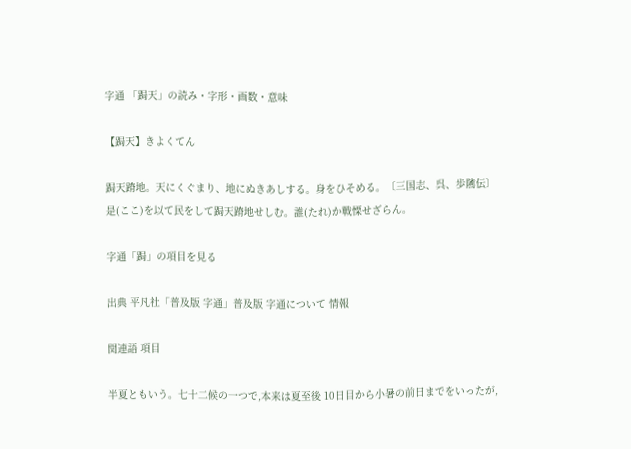字通 「跼天」の読み・字形・画数・意味

【跼天】きよくてん

跼天蹐地。天にくぐまり、地にぬきあしする。身をひそめる。〔三国志、呉、歩隲伝〕是(ここ)を以て民をして跼天蹐地せしむ。誰(たれ)か戰慄せざらん。

字通「跼」の項目を見る

出典 平凡社「普及版 字通」普及版 字通について 情報

関連語 項目

半夏ともいう。七十二候の一つで,本来は夏至後 10日目から小暑の前日までをいったが,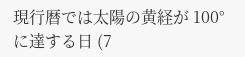現行暦では太陽の黄経が 100°に達する日 (7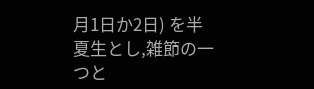月1日か2日) を半夏生とし,雑節の一つと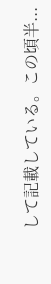して記載している。この頃半...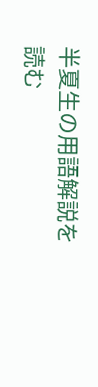半夏生の用語解説を読む